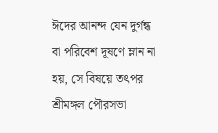ঈদের আনন্দ যেন দুর্গন্ধ বা পরিবেশ দূষণে ম্লান না হয়, সে বিষয়ে তৎপর শ্রীমঙ্গল পৌরসভা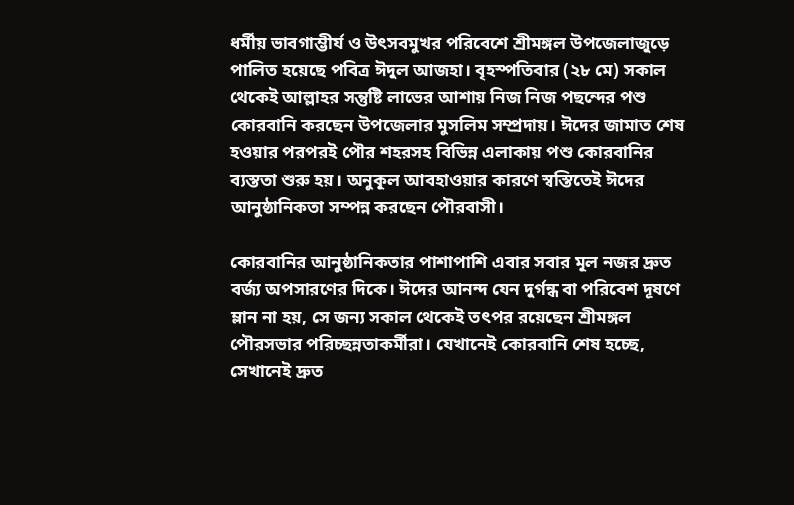ধর্মীয় ভাবগাম্ভীর্য ও উৎসবমুখর পরিবেশে শ্রীমঙ্গল উপজেলাজুড়ে পালিত হয়েছে পবিত্র ঈদুল আজহা। বৃহস্পতিবার (২৮ মে) সকাল থেকেই আল্লাহর সন্তুষ্টি লাভের আশায় নিজ নিজ পছন্দের পশু কোরবানি করছেন উপজেলার মুসলিম সম্প্রদায়। ঈদের জামাত শেষ হওয়ার পরপরই পৌর শহরসহ বিভিন্ন এলাকায় পশু কোরবানির ব্যস্ততা শুরু হয়। অনুকূল আবহাওয়ার কারণে স্বস্তিতেই ঈদের আনুষ্ঠানিকতা সম্পন্ন করছেন পৌরবাসী।

কোরবানির আনুষ্ঠানিকতার পাশাপাশি এবার সবার মূল নজর দ্রুত বর্জ্য অপসারণের দিকে। ঈদের আনন্দ যেন দুর্গন্ধ বা পরিবেশ দূষণে ম্লান না হয়, সে জন্য সকাল থেকেই তৎপর রয়েছেন শ্রীমঙ্গল পৌরসভার পরিচ্ছন্নতাকর্মীরা। যেখানেই কোরবানি শেষ হচ্ছে, সেখানেই দ্রুত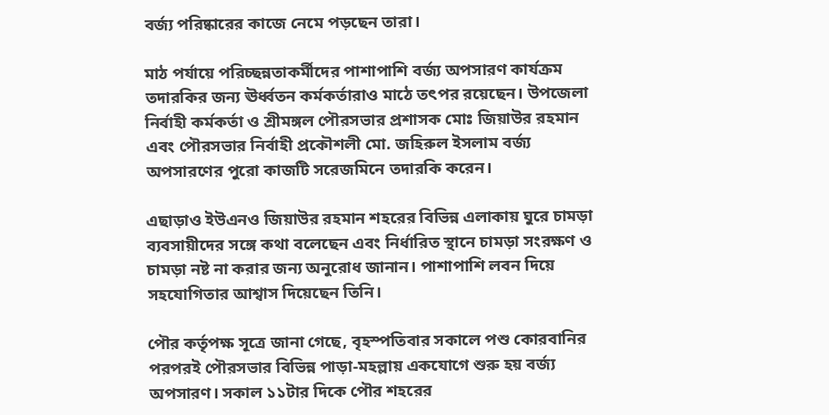বর্জ্য পরিষ্কারের কাজে নেমে পড়ছেন তারা।

মাঠ পর্যায়ে পরিচ্ছন্নতাকর্মীদের পাশাপাশি বর্জ্য অপসারণ কার্যক্রম তদারকির জন্য ঊর্ধ্বতন কর্মকর্তারাও মাঠে তৎপর রয়েছেন। উপজেলা নির্বাহী কর্মকর্তা ও শ্রীমঙ্গল পৌরসভার প্রশাসক মোঃ জিয়াউর রহমান এবং পৌরসভার নির্বাহী প্রকৌশলী মো. জহিরুল ইসলাম বর্জ্য অপসারণের পুরো কাজটি সরেজমিনে তদারকি করেন।

এছাড়াও ইউএনও জিয়াউর রহমান শহরের বিভিন্ন এলাকায় ঘুরে চামড়া ব্যবসায়ীদের সঙ্গে কথা বলেছেন এবং নির্ধারিত স্থানে চামড়া সংরক্ষণ ও চামড়া নষ্ট না করার জন্য অনুরোধ জানান। পাশাপাশি লবন দিয়ে সহযোগিতার আশ্বাস দিয়েছেন তিনি।

পৌর কর্তৃপক্ষ সূত্রে জানা গেছে, বৃহস্পতিবার সকালে পশু কোরবানির পরপরই পৌরসভার বিভিন্ন পাড়া-মহল্লায় একযোগে শুরু হয় বর্জ্য অপসারণ। সকাল ১১টার দিকে পৌর শহরের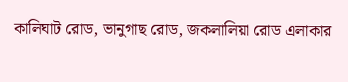কালিঘাট রোড, ভানুগাছ রোড, জকলালিয়া রোড এলাকার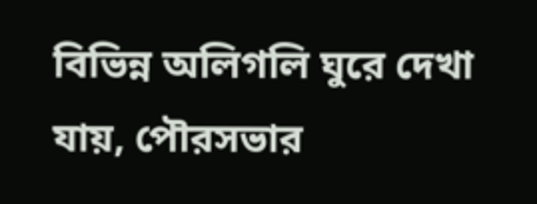বিভিন্ন অলিগলি ঘুরে দেখা যায়, পৌরসভার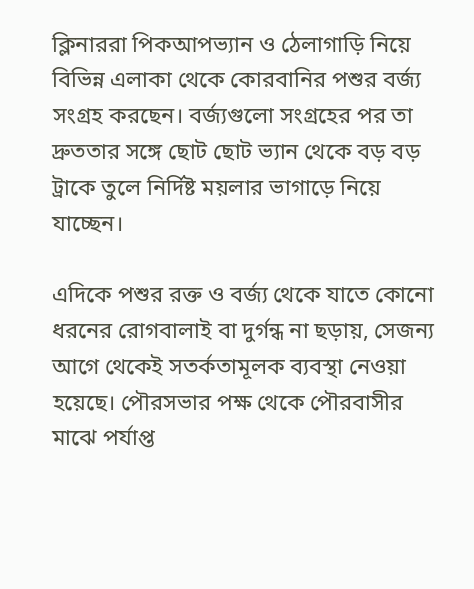ক্লিনাররা পিকআপভ্যান ও ঠেলাগাড়ি নিয়ে বিভিন্ন এলাকা থেকে কোরবানির পশুর বর্জ্য সংগ্রহ করছেন। বর্জ্যগুলো সংগ্রহের পর তা দ্রুততার সঙ্গে ছোট ছোট ভ্যান থেকে বড় বড় ট্রাকে তুলে নির্দিষ্ট ময়লার ভাগাড়ে নিয়ে যাচ্ছেন।

এদিকে পশুর রক্ত ও বর্জ্য থেকে যাতে কোনো ধরনের রোগবালাই বা দুর্গন্ধ না ছড়ায়, সেজন্য আগে থেকেই সতর্কতামূলক ব্যবস্থা নেওয়া হয়েছে। পৌরসভার পক্ষ থেকে পৌরবাসীর মাঝে পর্যাপ্ত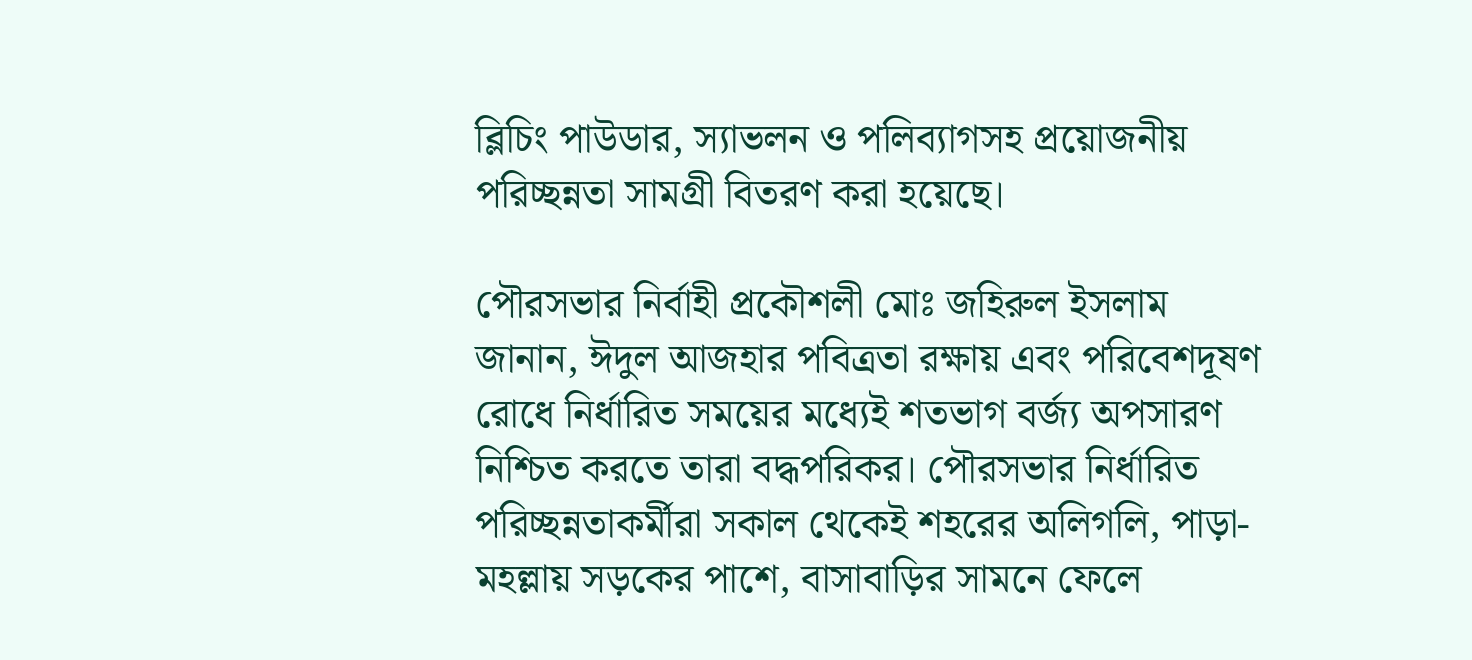ব্লিচিং পাউডার, স্যাভলন ও পলিব্যাগসহ প্রয়োজনীয় পরিচ্ছন্নতা সামগ্রী বিতরণ করা হয়েছে।

পৌরসভার নির্বাহী প্রকৌশলী মোঃ জহিরুল ইসলাম জানান, ঈদুল আজহার পবিত্রতা রক্ষায় এবং পরিবেশদূষণ রোধে নির্ধারিত সময়ের মধ্যেই শতভাগ বর্জ্য অপসারণ নিশ্চিত করতে তারা বদ্ধপরিকর। পৌরসভার নির্ধারিত পরিচ্ছন্নতাকর্মীরা সকাল থেকেই শহরের অলিগলি, পাড়া-মহল্লায় সড়কের পাশে, বাসাবাড়ির সামনে ফেলে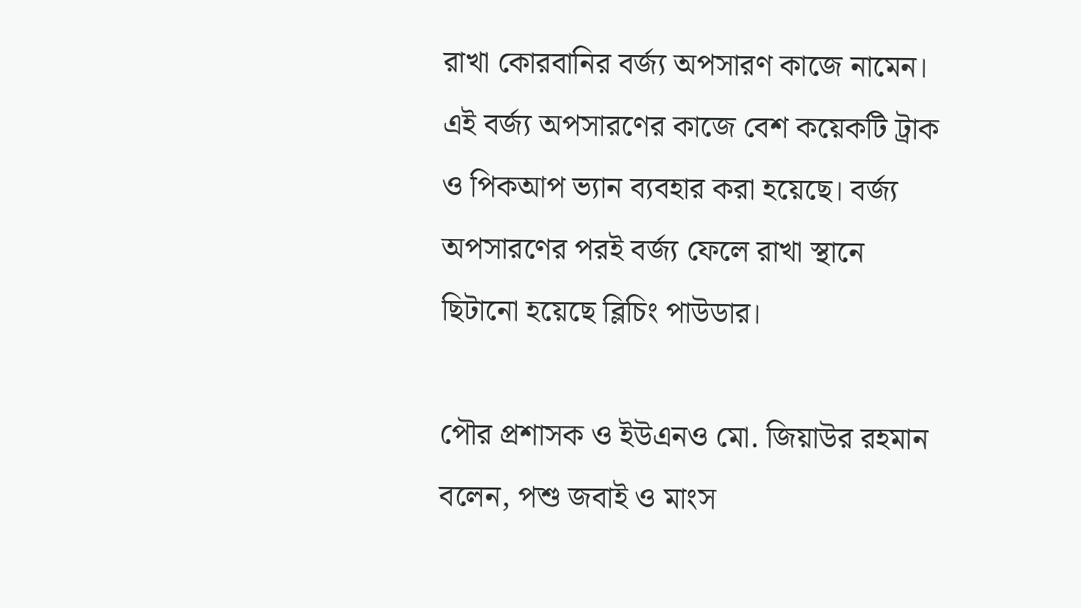রাখা কোরবানির বর্জ্য অপসারণ কাজে নামেন। এই বর্জ্য অপসারণের কাজে বেশ কয়েকটি ট্রাক ও পিকআপ ভ্যান ব্যবহার করা হয়েছে। বর্জ্য অপসারণের পরই বর্জ্য ফেলে রাখা স্থানে ছিটানো হয়েছে ব্লিচিং পাউডার।

পৌর প্রশাসক ও ইউএনও মো. জিয়াউর রহমান বলেন, পশু জবাই ও মাংস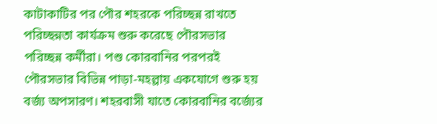কাটাকাটির পর পৌর শহরকে পরিচ্ছন্ন রাখতে পরিচ্ছন্নতা কার্যক্রম শুরু করেছে পৌরসভার পরিচ্ছন্ন কর্মীরা। পশু কোরবানির পরপরই পৌরসভার বিভিন্ন পাড়া-মহল্লায় একযোগে শুরু হয় বর্জ্য অপসারণ। শহরবাসী যাতে কোরবানির বর্জ্যের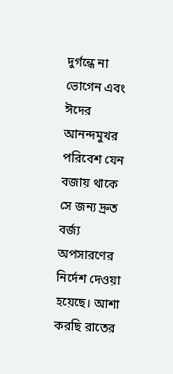দুর্গন্ধে না ভোগেন এবং ঈদের আনন্দমুখর পরিবেশ যেন বজায় থাকে সে জন্য দ্রুত বর্জ্য অপসারণের নির্দেশ দেওয়া হয়েছে। আশা করছি রাতের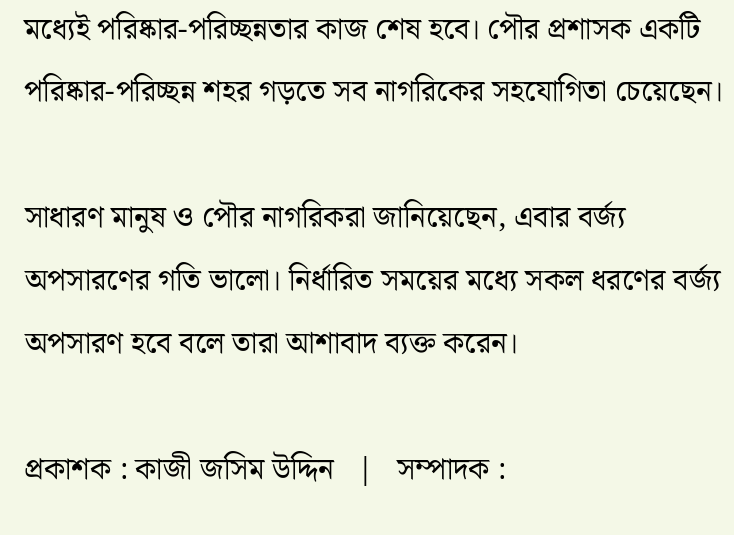মধ্যেই পরিষ্কার-পরিচ্ছন্নতার কাজ শেষ হবে। পৌর প্রশাসক একটি পরিষ্কার-পরিচ্ছন্ন শহর গড়তে সব নাগরিকের সহযোগিতা চেয়েছেন।

সাধারণ মানুষ ও পৌর নাগরিকরা জানিয়েছেন, এবার বর্জ্য অপসারণের গতি ভালো। নির্ধারিত সময়ের মধ্যে সকল ধরণের বর্জ্য অপসারণ হবে বলে তারা আশাবাদ ব্যক্ত করেন।

প্রকাশক : কাজী জসিম উদ্দিন   |   সম্পাদক :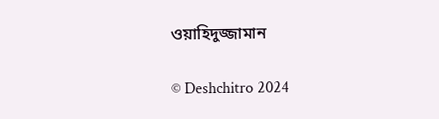ওয়াহিদুজ্জামান

© Deshchitro 2024